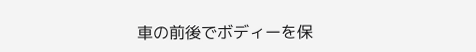車の前後でボディーを保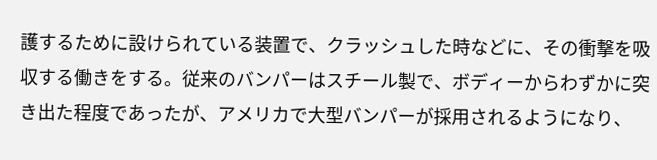護するために設けられている装置で、クラッシュした時などに、その衝撃を吸収する働きをする。従来のバンパーはスチール製で、ボディーからわずかに突き出た程度であったが、アメリカで大型バンパーが採用されるようになり、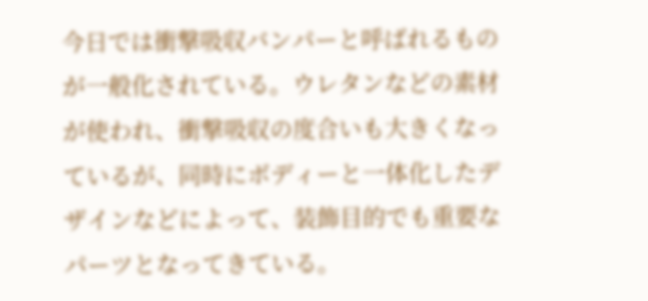今日では衝撃吸収バンパーと呼ばれるものが一般化されている。ウレタンなどの素材が使われ、衝撃吸収の度合いも大きくなっているが、同時にボディーと一体化したデザインなどによって、装飾目的でも重要なパーツとなってきている。